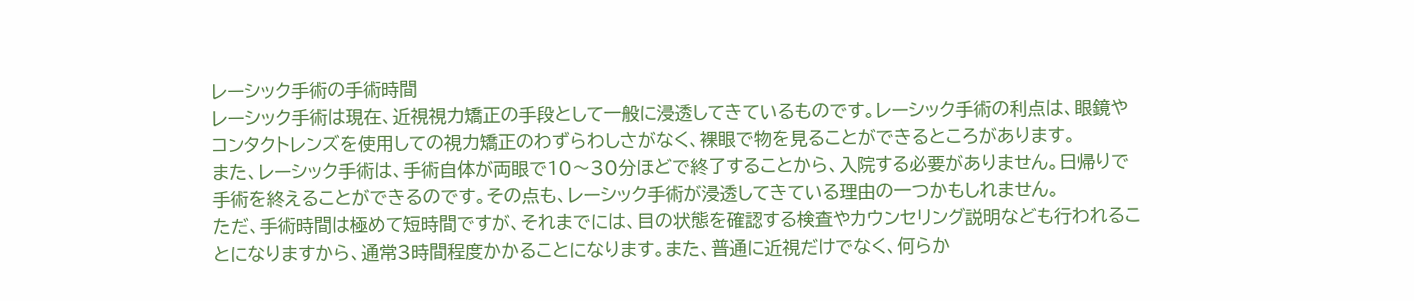レーシック手術の手術時間
レーシック手術は現在、近視視力矯正の手段として一般に浸透してきているものです。レーシック手術の利点は、眼鏡やコンタクトレンズを使用しての視力矯正のわずらわしさがなく、裸眼で物を見ることができるところがあります。
また、レーシック手術は、手術自体が両眼で10〜30分ほどで終了することから、入院する必要がありません。日帰りで手術を終えることができるのです。その点も、レーシック手術が浸透してきている理由の一つかもしれません。
ただ、手術時間は極めて短時間ですが、それまでには、目の状態を確認する検査やカウンセリング説明なども行われることになりますから、通常3時間程度かかることになります。また、普通に近視だけでなく、何らか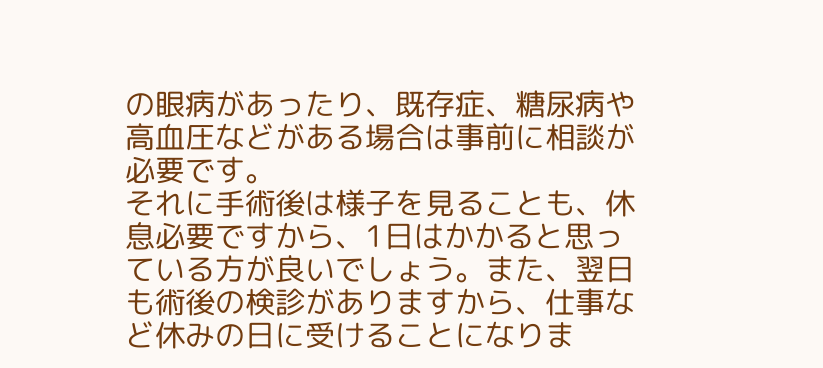の眼病があったり、既存症、糖尿病や高血圧などがある場合は事前に相談が必要です。
それに手術後は様子を見ることも、休息必要ですから、1日はかかると思っている方が良いでしょう。また、翌日も術後の検診がありますから、仕事など休みの日に受けることになりま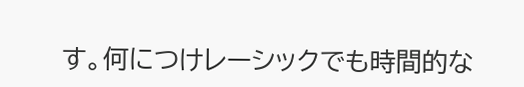す。何につけレーシックでも時間的な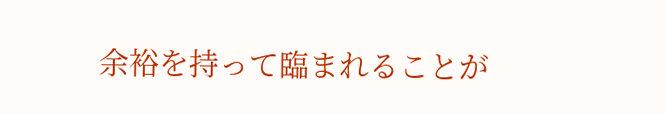余裕を持って臨まれることが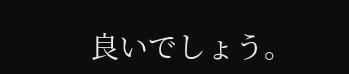良いでしょう。